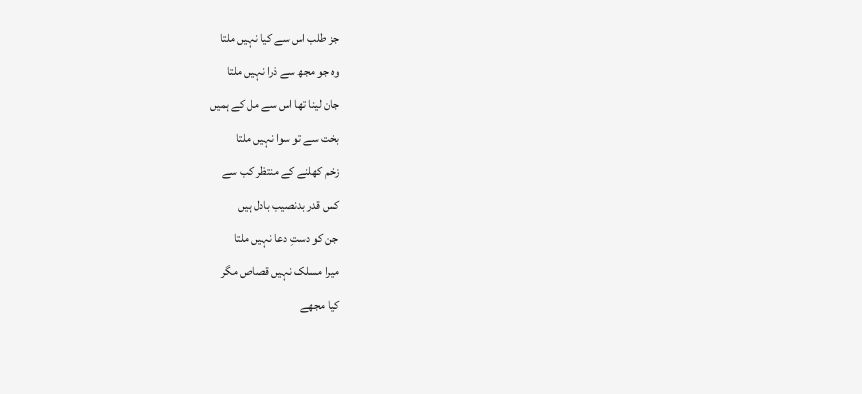جز طلب اس سے کیا نہیں ملتا
وہ جو مجھ سے ذرا نہیں ملتا
جان لینا تھا اس سے مل کے ہمیں
بخت سے تو سوا نہیں ملتا
زخم کھلنے کے منتظر کب سے
کس قدر بدنصیب بادل ہیں
جن کو دستِ دعا نہیں ملتا
میرا مسلک نہیں قصاص مگر
کیا مجھے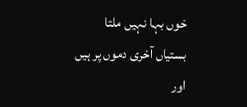خوں بہا نہیں ملتا
بستیاں آخری دموں پر ہیں
اور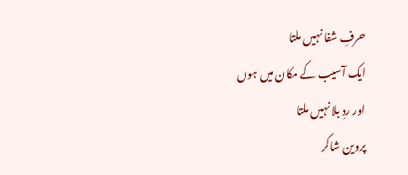حرفِ شفا نہیں ملتا
ایک آسیب کے مکان میں ہوں
اور ردِ بلا نہیں ملتا
پروین شاکر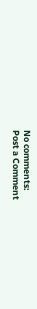No comments:
Post a Comment